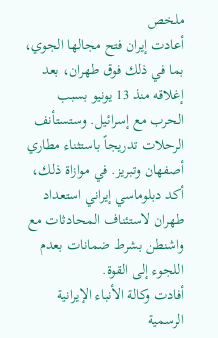ملخص
أعادت إيران فتح مجالها الجوي، بما في ذلك فوق طهران، بعد إغلاقه منذ 13 يونيو بسبب الحرب مع إسرائيل. وستستأنف الرحلات تدريجاً باستثناء مطاري أصفهان وتبريز. في موازاة ذلك، أكد دبلوماسي إيراني استعداد طهران لاستئناف المحادثات مع واشنطن بشرط ضمانات بعدم اللجوء إلى القوة.
أفادت وكالة الأنباء الإيرانية الرسمية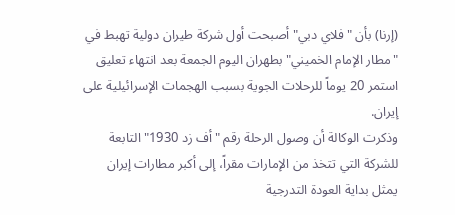(إرنا) بأن "فلاي دبي" أصبحت أول شركة طيران دولية تهبط في "مطار الإمام الخميني" بطهران اليوم الجمعة بعد انتهاء تعليق استمر 20 يوماً للرحلات الجوية بسبب الهجمات الإسرائيلية على إيران.
وذكرت الوكالة أن وصول الرحلة رقم "أف زد 1930" التابعة للشركة التي تتخذ من الإمارات مقراً، إلى أكبر مطارات إيران يمثل بداية العودة التدرجية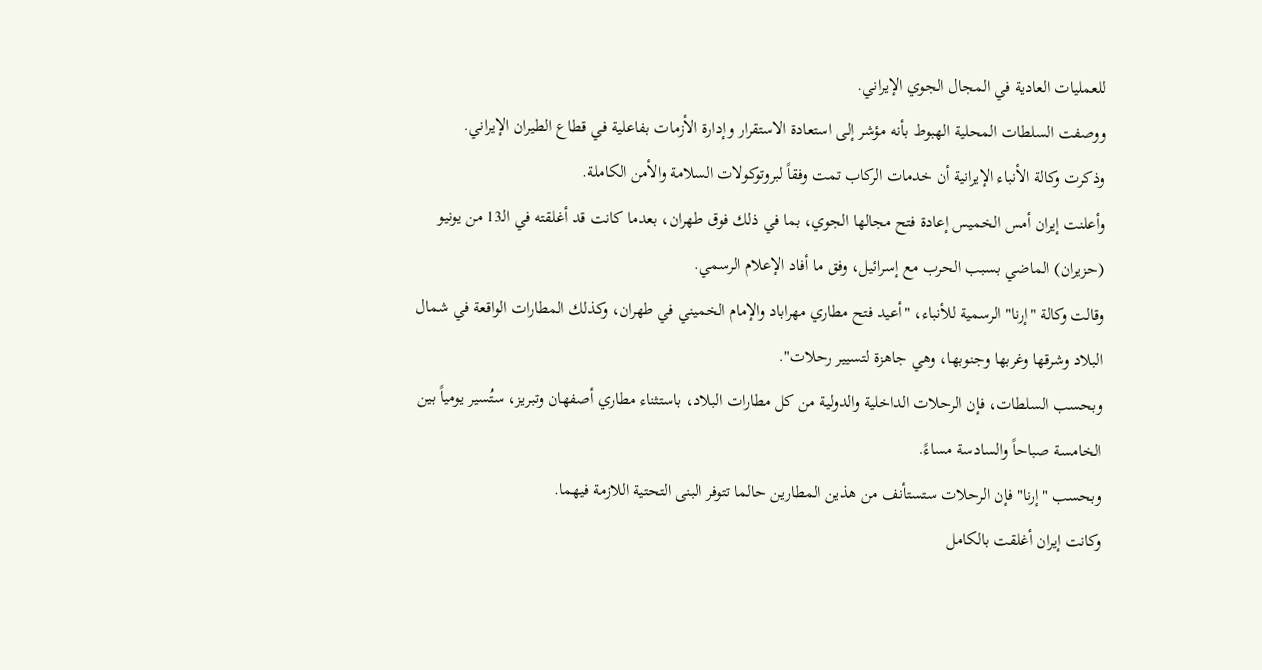للعمليات العادية في المجال الجوي الإيراني.
ووصفت السلطات المحلية الهبوط بأنه مؤشر إلى استعادة الاستقرار وإدارة الأزمات بفاعلية في قطاع الطيران الإيراني.
وذكرت وكالة الأنباء الإيرانية أن خدمات الركاب تمت وفقاً لبروتوكولات السلامة والأمن الكاملة.
وأعلنت إيران أمس الخميس إعادة فتح مجالها الجوي، بما في ذلك فوق طهران، بعدما كانت قد أغلقته في الـ13 من يونيو (حزيران) الماضي بسبب الحرب مع إسرائيل، وفق ما أفاد الإعلام الرسمي.
وقالت وكالة "إرنا" الرسمية للأنباء، "أعيد فتح مطاري مهراباد والإمام الخميني في طهران، وكذلك المطارات الواقعة في شمال البلاد وشرقها وغربها وجنوبها، وهي جاهزة لتسيير رحلات".
وبحسب السلطات، فإن الرحلات الداخلية والدولية من كل مطارات البلاد، باستثناء مطاري أصفهان وتبريز، ستُسير يومياً بين الخامسة صباحاً والسادسة مساءً.
وبحسب "إرنا" فإن الرحلات ستستأنف من هذين المطارين حالما تتوفر البنى التحتية اللازمة فيهما.
وكانت إيران أغلقت بالكامل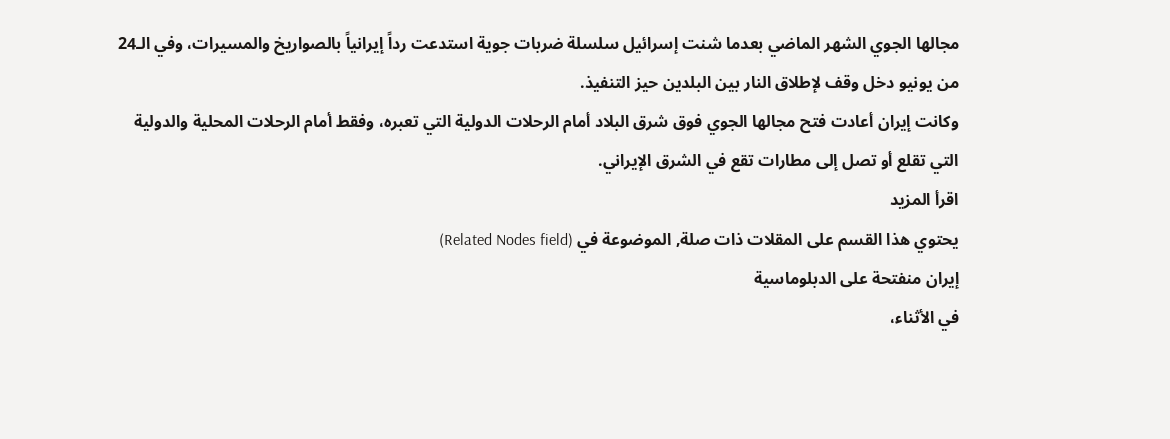مجالها الجوي الشهر الماضي بعدما شنت إسرائيل سلسلة ضربات جوية استدعت رداً إيرانياً بالصواريخ والمسيرات، وفي الـ24 من يونيو دخل وقف لإطلاق النار بين البلدين حيز التنفيذ.
وكانت إيران أعادت فتح مجالها الجوي فوق شرق البلاد أمام الرحلات الدولية التي تعبره، وفقط أمام الرحلات المحلية والدولية التي تقلع أو تصل إلى مطارات تقع في الشرق الإيراني.
اقرأ المزيد
يحتوي هذا القسم على المقلات ذات صلة, الموضوعة في (Related Nodes field)
إيران منفتحة على الدبلوماسية
في الأثناء،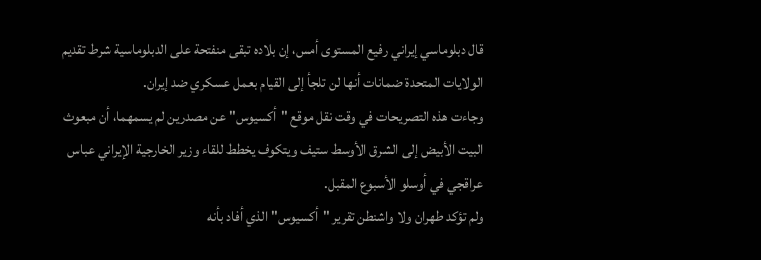قال دبلوماسي إيراني رفيع المستوى أمس، إن بلاده تبقى منفتحة على الدبلوماسية شرط تقديم الولايات المتحدة ضمانات أنها لن تلجأ إلى القيام بعمل عسكري ضد إيران.
وجاءت هذه التصريحات في وقت نقل موقع "أكسيوس" عن مصدرين لم يسمهما، أن مبعوث البيت الأبيض إلى الشرق الأوسط ستيف ويتكوف يخطط للقاء وزير الخارجية الإيراني عباس عراقجي في أوسلو الأسبوع المقبل.
ولم تؤكد طهران ولا واشنطن تقرير "أكسيوس" الذي أفاد بأنه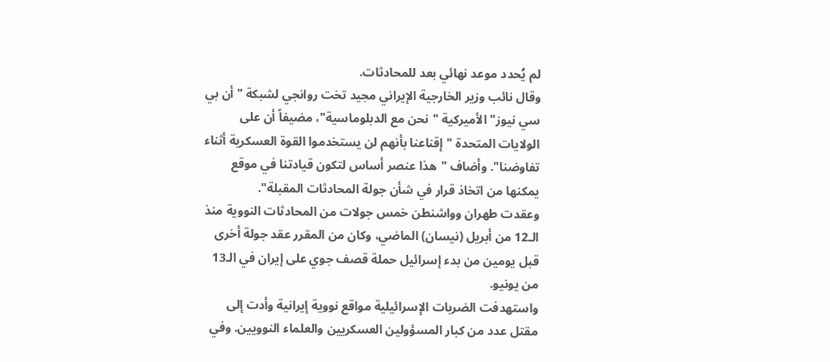لم يُحدد موعد نهائي بعد للمحادثات.
وقال نائب وزير الخارجية الإيراني مجيد تخت روانجي لشبكة "أن بي سي نيوز" الأميركية "نحن مع الدبلوماسية"، مضيفاً أن على الولايات المتحدة "إقناعنا بأنهم لن يستخدموا القوة العسكرية أثناء تفاوضنا". وأضاف "هذا عنصر أساس لتكون قيادتنا في موقع يمكنها من اتخاذ قرار في شأن جولة المحادثات المقبلة".
وعقدت طهران وواشنطن خمس جولات من المحادثات النووية منذ الـ12 من أبريل (نيسان) الماضي، وكان من المقرر عقد جولة أخرى قبل يومين من بدء إسرائيل حملة قصف جوي على إيران في الـ13 من يونيو.
واستهدفت الضربات الإسرائيلية مواقع نووية إيرانية وأدت إلى مقتل عدد من كبار المسؤولين العسكريين والعلماء النوويين. وفي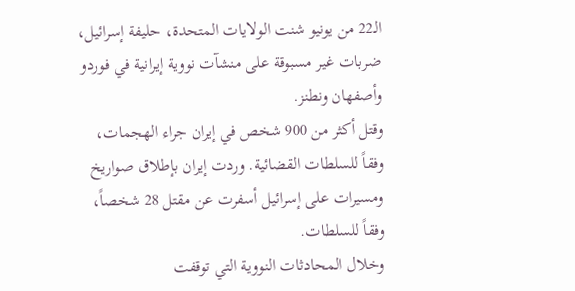الـ22 من يونيو شنت الولايات المتحدة، حليفة إسرائيل، ضربات غير مسبوقة على منشآت نووية إيرانية في فوردو وأصفهان ونطنز.
وقتل أكثر من 900 شخص في إيران جراء الهجمات، وفقاً للسلطات القضائية. وردت إيران بإطلاق صواريخ ومسيرات على إسرائيل أسفرت عن مقتل 28 شخصاً، وفقاً للسلطات.
وخلال المحادثات النووية التي توقفت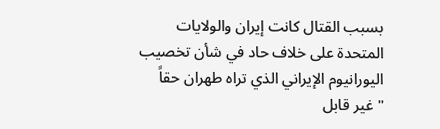بسبب القتال كانت إيران والولايات المتحدة على خلاف حاد في شأن تخصيب اليورانيوم الإيراني الذي تراه طهران حقاً "غير قابل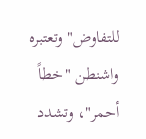للتفاوض" وتعتبره واشنطن "خطاً أحمر"، وتشدد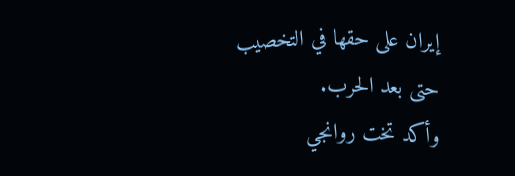إيران على حقها في التخصيب حتى بعد الحرب.
وأكد تخت روانجي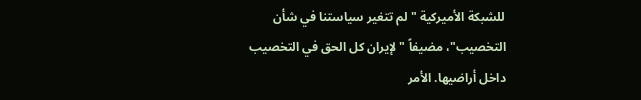للشبكة الأميركية "لم تتغير سياستنا في شأن التخصيب"، مضيفاً "لإيران كل الحق في التخصيب داخل أراضيها. الأمر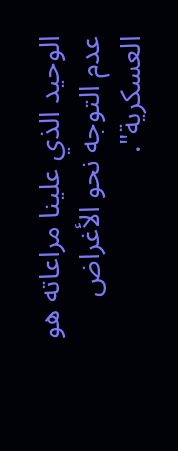الوحيد الذي علينا مراعاته هو عدم التوجه نحو الأغراض العسكرية".